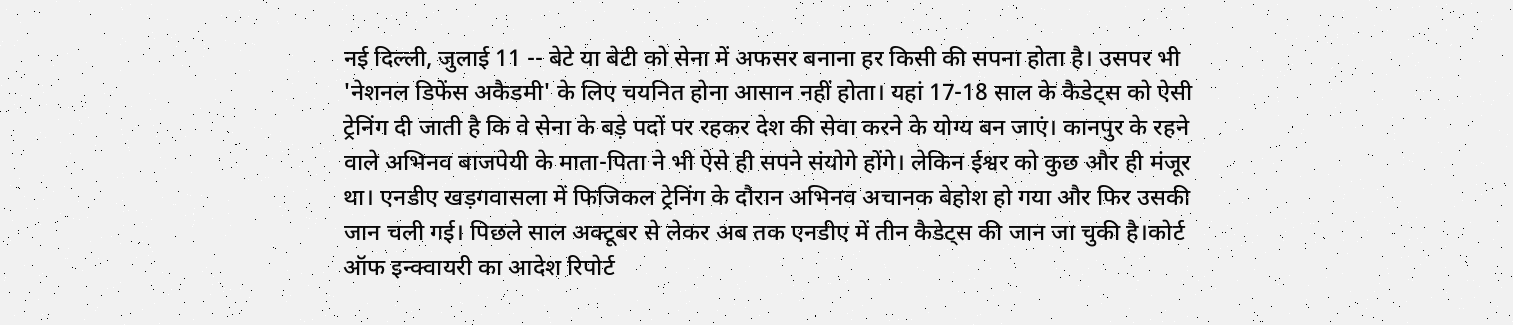नई दिल्ली, जुलाई 11 -- बेटे या बेटी को सेना में अफसर बनाना हर किसी की सपना होता है। उसपर भी 'नेशनल डिफेंस अकैडमी' के लिए चयनित होना आसान नहीं होता। यहां 17-18 साल के कैडेट्स को ऐसी ट्रेनिंग दी जाती है कि वे सेना के बड़े पदों पर रहकर देश की सेवा करने के योग्य बन जाएं। कानपुर के रहने वाले अभिनव बाजपेयी के माता-पिता ने भी ऐसे ही सपने संयोगे होंगे। लेकिन ईश्वर को कुछ और ही मंजूर था। एनडीए खड़गवासला में फिजिकल ट्रेनिंग के दौरान अभिनव अचानक बेहोश हो गया और फिर उसकी जान चली गई। पिछले साल अक्टूबर से लेकर अब तक एनडीए में तीन कैडेट्स की जान जा चुकी है।कोर्ट ऑफ इन्क्वायरी का आदेश रिपोर्ट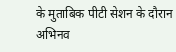के मुताबिक पीटी सेशन के दौरान अभिनव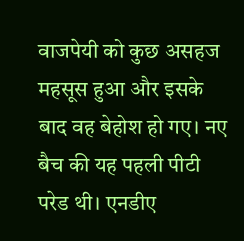वाजपेयी को कुछ असहज महसूस हुआ और इसके बाद वह बेहोश हो गए। नए बैच की यह पहली पीटी परेड थी। एनडीए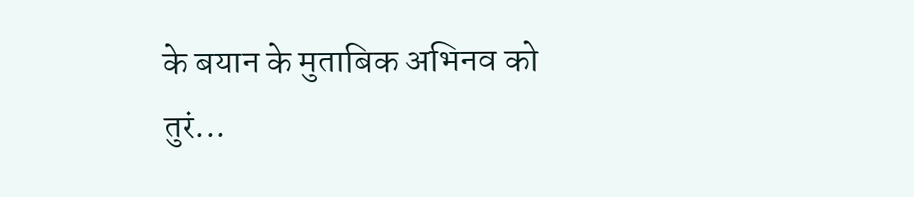के बयान के मुताबिक अभिनव को तुरं...